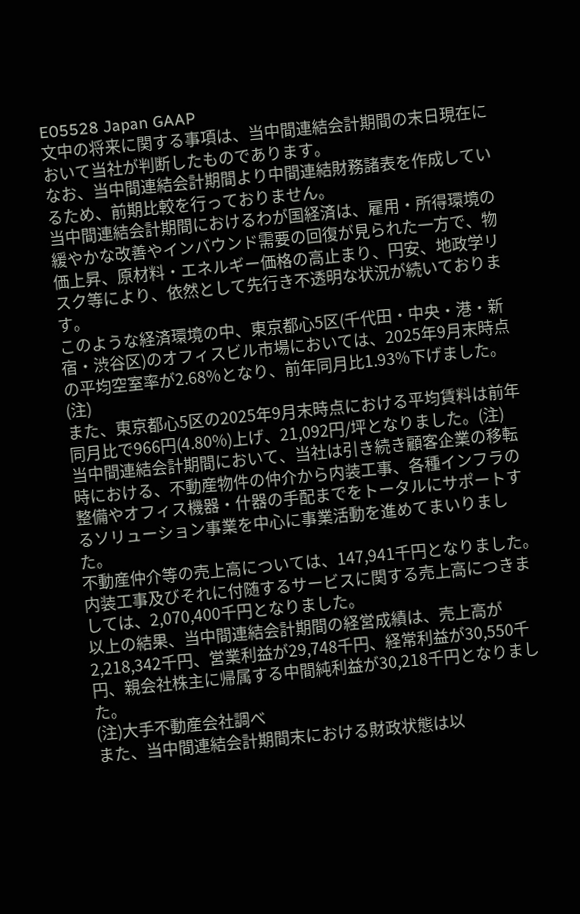E05528 Japan GAAP
文中の将来に関する事項は、当中間連結会計期間の末日現在において当社が判断したものであります。
なお、当中間連結会計期間より中間連結財務諸表を作成しているため、前期比較を行っておりません。
当中間連結会計期間におけるわが国経済は、雇用・所得環境の緩やかな改善やインバウンド需要の回復が見られた一方で、物価上昇、原材料・エネルギー価格の高止まり、円安、地政学リスク等により、依然として先行き不透明な状況が続いております。
このような経済環境の中、東京都心5区(千代田・中央・港・新宿・渋谷区)のオフィスビル市場においては、2025年9月末時点の平均空室率が2.68%となり、前年同月比1.93%下げました。(注)
また、東京都心5区の2025年9月末時点における平均賃料は前年同月比で966円(4.80%)上げ、21,092円/坪となりました。(注)
当中間連結会計期間において、当社は引き続き顧客企業の移転時における、不動産物件の仲介から内装工事、各種インフラの整備やオフィス機器・什器の手配までをトータルにサポートするソリューション事業を中心に事業活動を進めてまいりました。
不動産仲介等の売上高については、147,941千円となりました。
内装工事及びそれに付随するサービスに関する売上高につきましては、2,070,400千円となりました。
以上の結果、当中間連結会計期間の経営成績は、売上高が2,218,342千円、営業利益が29,748千円、経常利益が30,550千円、親会社株主に帰属する中間純利益が30,218千円となりました。
(注)大手不動産会社調べ
また、当中間連結会計期間末における財政状態は以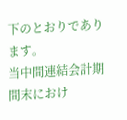下のとおりであります。
当中間連結会計期間末におけ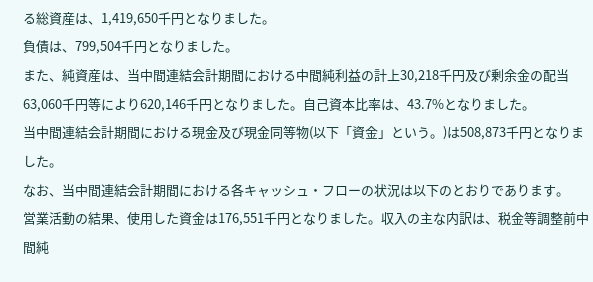る総資産は、1,419,650千円となりました。
負債は、799,504千円となりました。
また、純資産は、当中間連結会計期間における中間純利益の計上30,218千円及び剰余金の配当63,060千円等により620,146千円となりました。自己資本比率は、43.7%となりました。
当中間連結会計期間における現金及び現金同等物(以下「資金」という。)は508,873千円となりました。
なお、当中間連結会計期間における各キャッシュ・フローの状況は以下のとおりであります。
営業活動の結果、使用した資金は176,551千円となりました。収入の主な内訳は、税金等調整前中間純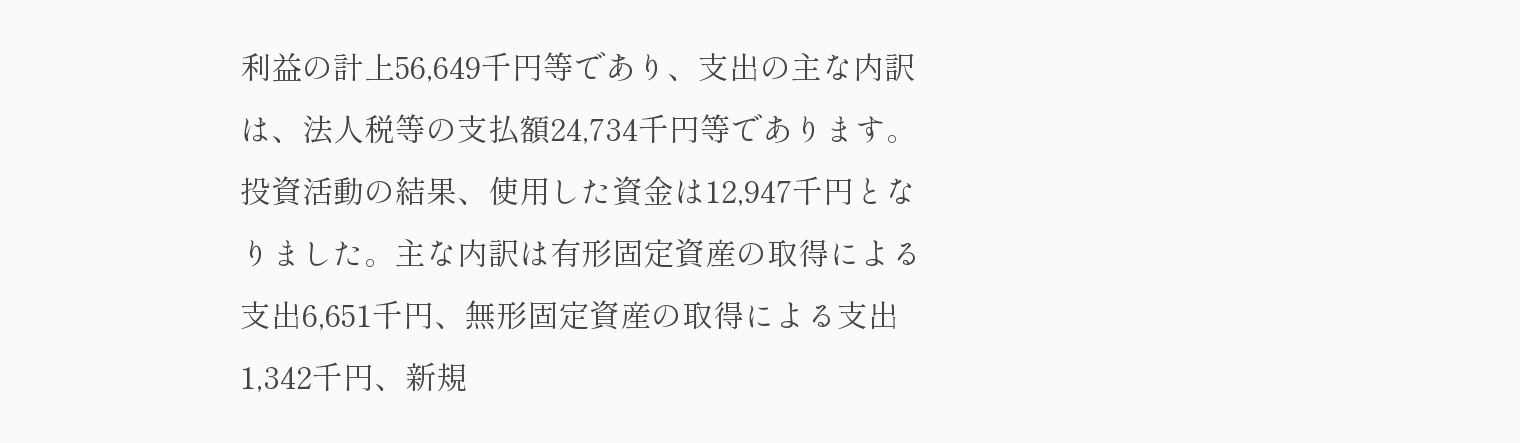利益の計上56,649千円等であり、支出の主な内訳は、法人税等の支払額24,734千円等であります。
投資活動の結果、使用した資金は12,947千円となりました。主な内訳は有形固定資産の取得による支出6,651千円、無形固定資産の取得による支出1,342千円、新規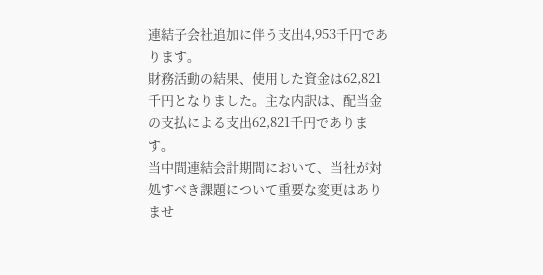連結子会社追加に伴う支出4,953千円であります。
財務活動の結果、使用した資金は62,821千円となりました。主な内訳は、配当金の支払による支出62,821千円であります。
当中間連結会計期間において、当社が対処すべき課題について重要な変更はありませ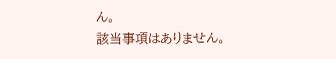ん。
該当事項はありません。